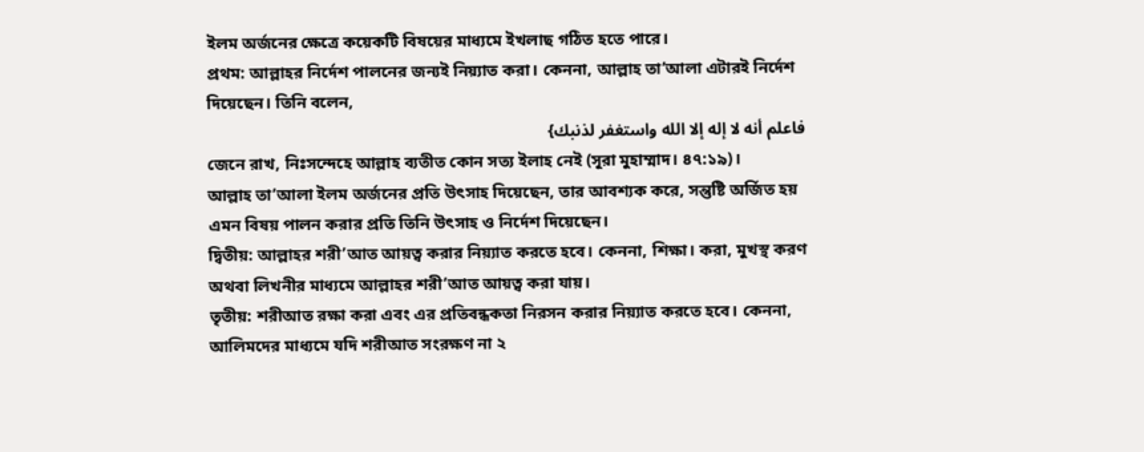ইলম অর্জনের ক্ষেত্রে কয়েকটি বিষয়ের মাধ্যমে ইখলাছ গঠিত হতে পারে।
প্রথম: আল্লাহর নির্দেশ পালনের জন্যই নিয়্যাত করা। কেননা, আল্লাহ তা’আলা এটারই নির্দেশ দিয়েছেন। তিনি বলেন,
فاعلم أنه لا إله إلا الله واستغفر لذنبك}
জেনে রাখ, নিঃসন্দেহে আল্লাহ ব্যতীত কোন সত্য ইলাহ নেই (সূরা মুহাম্মাদ। ৪৭:১৯)।
আল্লাহ তা’আলা ইলম অর্জনের প্রতি উৎসাহ দিয়েছেন, তার আবশ্যক করে, সন্তুষ্টি অর্জিত হয় এমন বিষয় পালন করার প্রতি তিনি উৎসাহ ও নির্দেশ দিয়েছেন।
দ্বিতীয়: আল্লাহর শরী’আত আয়ত্ব করার নিয়্যাত করতে হবে। কেননা, শিক্ষা। করা, মুখস্থ করণ অথবা লিখনীর মাধ্যমে আল্লাহর শরী’আত আয়ত্ব করা যায়।
তৃতীয়: শরীআত রক্ষা করা এবং এর প্রতিবন্ধকতা নিরসন করার নিয়্যাত করতে হবে। কেননা, আলিমদের মাধ্যমে যদি শরীআত সংরক্ষণ না ২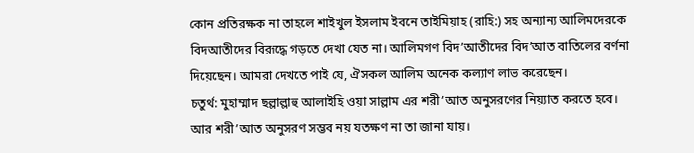কোন প্রতিরক্ষক না তাহলে শাইখুল ইসলাম ইবনে তাইমিয়াহ (রাহি:) সহ অন্যান্য আলিমদেরকে বিদআতীদের বিরূদ্ধে গড়তে দেখা যেত না। আলিমগণ বিদ’আতীদের বিদ’আত বাতিলের বর্ণনা দিয়েছেন। আমরা দেখতে পাই যে, ঐসকল আলিম অনেক কল্যাণ লাভ করেছেন।
চতুর্থ: মুহাম্মাদ ছল্লাল্লাহু আলাইহি ওয়া সাল্লাম এর শরী’আত অনুসরণের নিয়্যাত করতে হবে। আর শরী’আত অনুসরণ সম্ভব নয় যতক্ষণ না তা জানা যায়।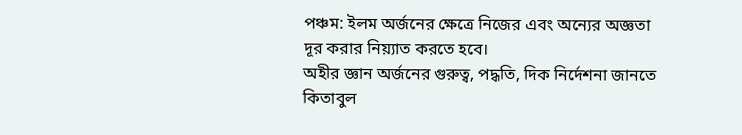পঞ্চম: ইলম অর্জনের ক্ষেত্রে নিজের এবং অন্যের অজ্ঞতা দূর করার নিয়্যাত করতে হবে।
অহীর জ্ঞান অর্জনের গুরুত্ব, পদ্ধতি, দিক নির্দেশনা জানতে কিতাবুল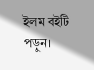ইলম বইটি পড়ুন।